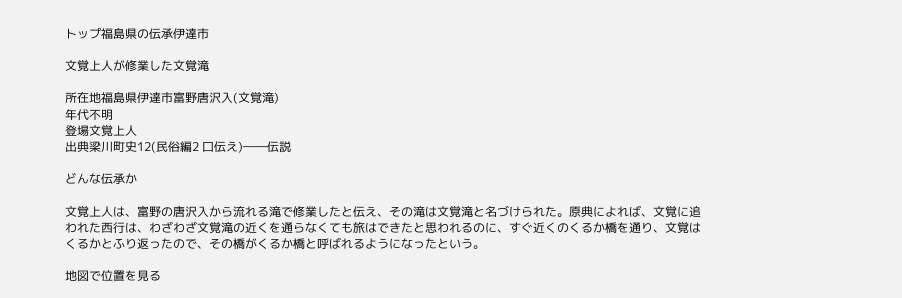トップ福島県の伝承伊達市

文覚上人が修業した文覚滝

所在地福島県伊達市富野唐沢入(文覚滝)
年代不明
登場文覚上人
出典梁川町史12(民俗編2 口伝え)――伝説

どんな伝承か

文覚上人は、富野の唐沢入から流れる滝で修業したと伝え、その滝は文覚滝と名づけられた。原典によれば、文覚に追われた西行は、わざわざ文覚滝の近くを通らなくても旅はできたと思われるのに、すぐ近くのくるか橋を通り、文覚はくるかとふり返ったので、その橋がくるか橋と呼ばれるようになったという。

地図で位置を見る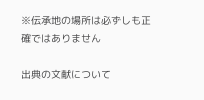※伝承地の場所は必ずしも正確ではありません

出典の文献について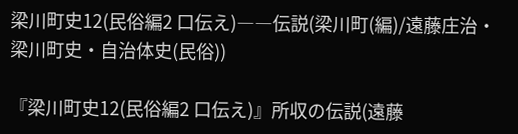梁川町史12(民俗編2 口伝え)――伝説(梁川町(編)/遠藤庄治・梁川町史・自治体史(民俗))

『梁川町史12(民俗編2 口伝え)』所収の伝説(遠藤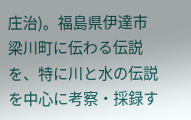庄治)。福島県伊達市梁川町に伝わる伝説を、特に川と水の伝説を中心に考察・採録す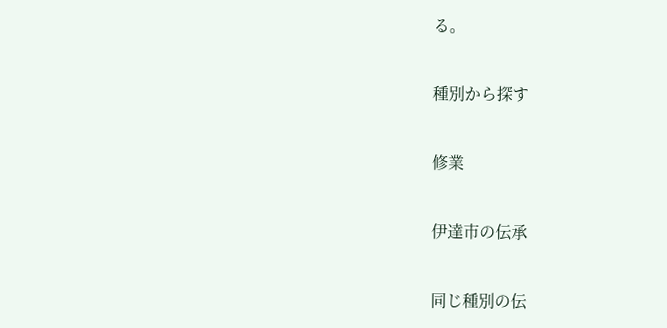る。

種別から探す

修業

伊達市の伝承

同じ種別の伝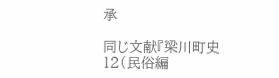承

同じ文献『梁川町史12(民俗編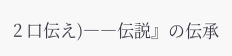2 口伝え)――伝説』の伝承